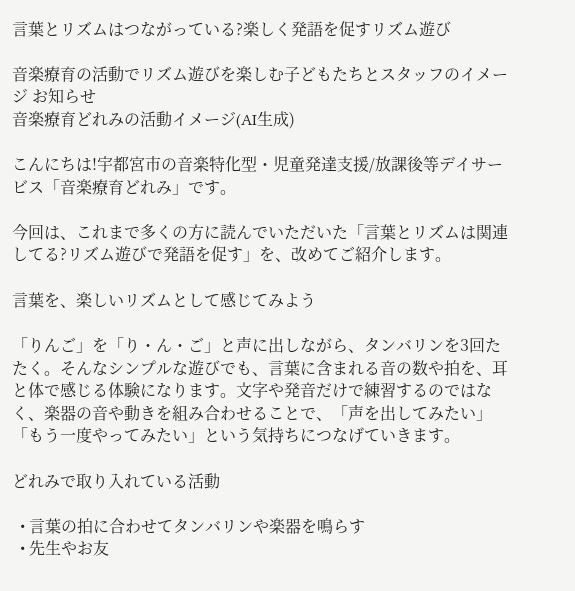言葉とリズムはつながっている?楽しく発語を促すリズム遊び

音楽療育の活動でリズム遊びを楽しむ子どもたちとスタッフのイメージ お知らせ
音楽療育どれみの活動イメージ(AI生成)

こんにちは!宇都宮市の音楽特化型・児童発達支援/放課後等デイサービス「音楽療育どれみ」です。

今回は、これまで多くの方に読んでいただいた「言葉とリズムは関連してる?リズム遊びで発語を促す」を、改めてご紹介します。

言葉を、楽しいリズムとして感じてみよう

「りんご」を「り・ん・ご」と声に出しながら、タンバリンを3回たたく。そんなシンプルな遊びでも、言葉に含まれる音の数や拍を、耳と体で感じる体験になります。文字や発音だけで練習するのではなく、楽器の音や動きを組み合わせることで、「声を出してみたい」「もう一度やってみたい」という気持ちにつなげていきます。

どれみで取り入れている活動

  • 言葉の拍に合わせてタンバリンや楽器を鳴らす
  • 先生やお友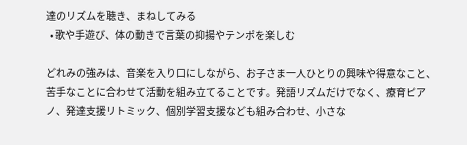達のリズムを聴き、まねしてみる
  • 歌や手遊び、体の動きで言葉の抑揚やテンポを楽しむ

どれみの強みは、音楽を入り口にしながら、お子さま一人ひとりの興味や得意なこと、苦手なことに合わせて活動を組み立てることです。発語リズムだけでなく、療育ピアノ、発達支援リトミック、個別学習支援なども組み合わせ、小さな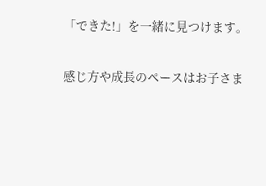「できた!」を一緒に見つけます。

感じ方や成長のペースはお子さま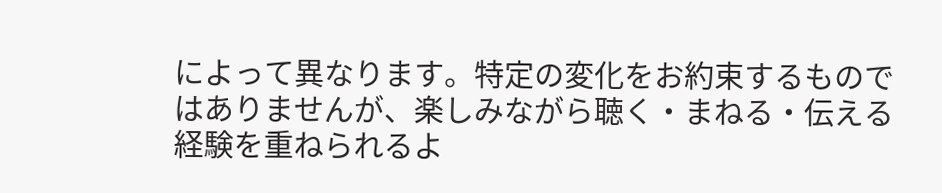によって異なります。特定の変化をお約束するものではありませんが、楽しみながら聴く・まねる・伝える経験を重ねられるよ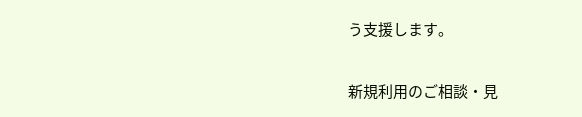う支援します。

新規利用のご相談・見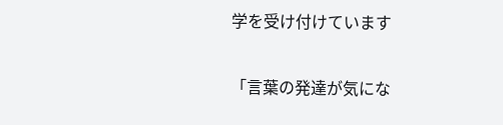学を受け付けています

「言葉の発達が気にな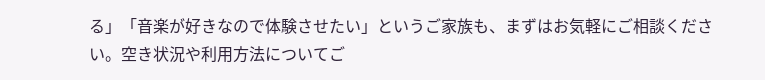る」「音楽が好きなので体験させたい」というご家族も、まずはお気軽にご相談ください。空き状況や利用方法についてご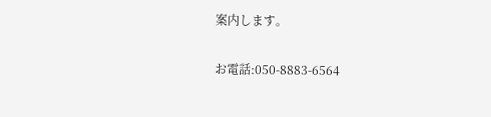案内します。

お電話:050-8883-6564